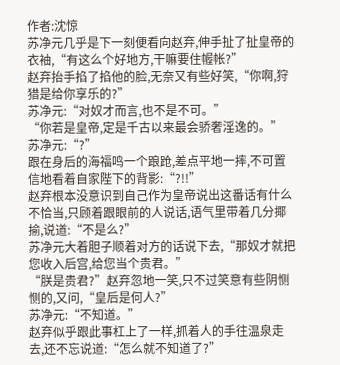作者:沈惊
苏净元几乎是下一刻便看向赵弃,伸手扯了扯皇帝的衣袖,“有这么个好地方,干嘛要住幄帐?”
赵弃抬手掐了掐他的脸,无奈又有些好笑,“你啊,狩猎是给你享乐的?”
苏净元:“对奴才而言,也不是不可。”
“你若是皇帝,定是千古以来最会骄奢淫逸的。”
苏净元:“?”
跟在身后的海福鸣一个踉跄,差点平地一摔,不可置信地看着自家陛下的背影:“?!!”
赵弃根本没意识到自己作为皇帝说出这番话有什么不恰当,只顾着跟眼前的人说话,语气里带着几分揶揄,说道:“不是么?”
苏净元大着胆子顺着对方的话说下去,“那奴才就把您收入后宫,给您当个贵君。”
“朕是贵君?”赵弃忽地一笑,只不过笑意有些阴恻恻的,又问,“皇后是何人?”
苏净元:“不知道。”
赵弃似乎跟此事杠上了一样,抓着人的手往温泉走去,还不忘说道:“怎么就不知道了?”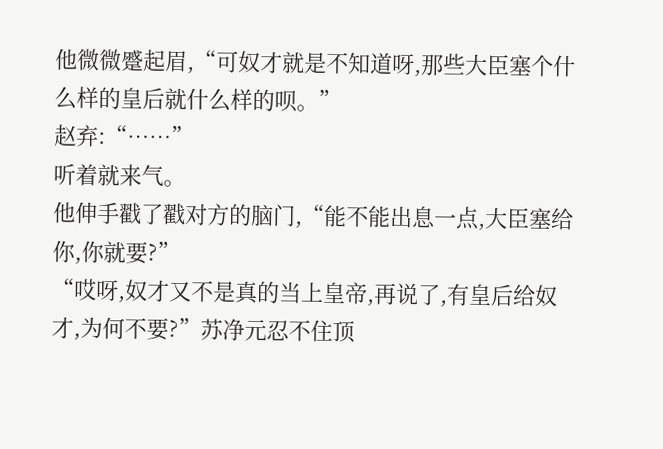他微微蹙起眉,“可奴才就是不知道呀,那些大臣塞个什么样的皇后就什么样的呗。”
赵弃:“……”
听着就来气。
他伸手戳了戳对方的脑门,“能不能出息一点,大臣塞给你,你就要?”
“哎呀,奴才又不是真的当上皇帝,再说了,有皇后给奴才,为何不要?”苏净元忍不住顶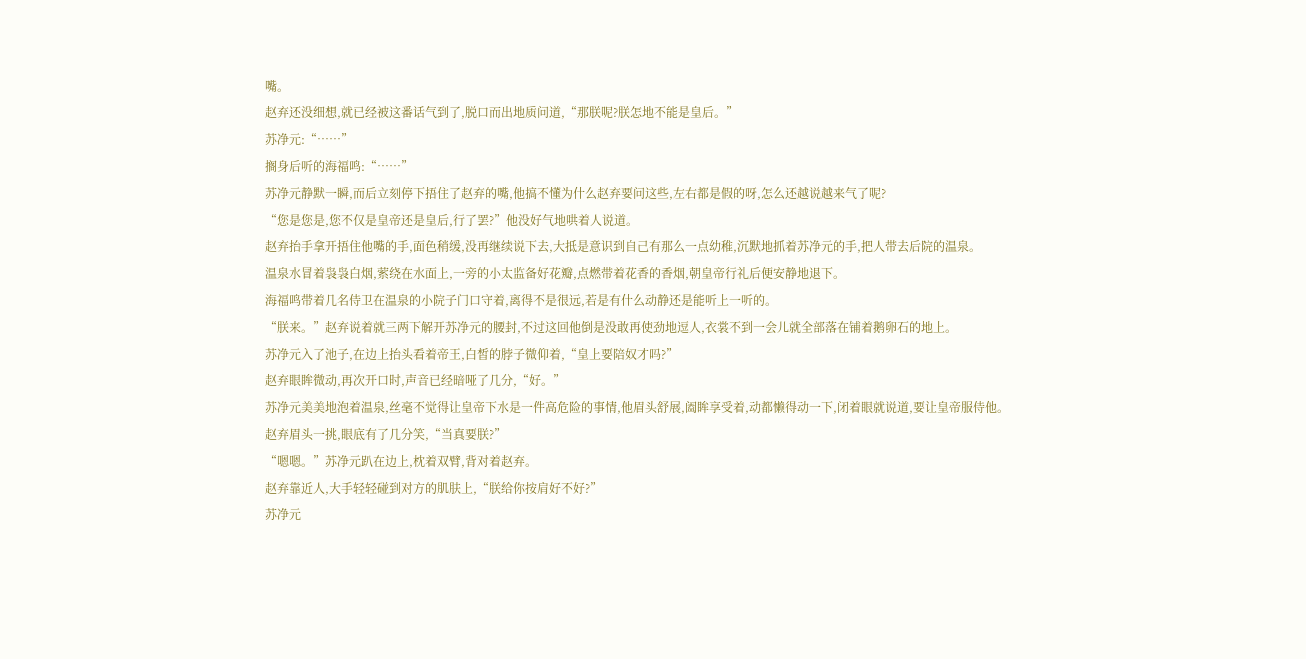嘴。
赵弃还没细想,就已经被这番话气到了,脱口而出地质问道,“那朕呢?朕怎地不能是皇后。”
苏净元:“……”
搁身后听的海福鸣:“……”
苏净元静默一瞬,而后立刻停下捂住了赵弃的嘴,他搞不懂为什么赵弃要问这些,左右都是假的呀,怎么还越说越来气了呢?
“您是您是,您不仅是皇帝还是皇后,行了罢?”他没好气地哄着人说道。
赵弃抬手拿开捂住他嘴的手,面色稍缓,没再继续说下去,大抵是意识到自己有那么一点幼稚,沉默地抓着苏净元的手,把人带去后院的温泉。
温泉水冒着袅袅白烟,萦绕在水面上,一旁的小太监备好花瓣,点燃带着花香的香烟,朝皇帝行礼后便安静地退下。
海福鸣带着几名侍卫在温泉的小院子门口守着,离得不是很远,若是有什么动静还是能听上一听的。
“朕来。”赵弃说着就三两下解开苏净元的腰封,不过这回他倒是没敢再使劲地逗人,衣裳不到一会儿就全部落在铺着鹅卵石的地上。
苏净元入了池子,在边上抬头看着帝王,白皙的脖子微仰着,“皇上要陪奴才吗?”
赵弃眼眸微动,再次开口时,声音已经暗哑了几分,“好。”
苏净元美美地泡着温泉,丝毫不觉得让皇帝下水是一件高危险的事情,他眉头舒展,阖眸享受着,动都懒得动一下,闭着眼就说道,要让皇帝服侍他。
赵弃眉头一挑,眼底有了几分笑,“当真要朕?”
“嗯嗯。”苏净元趴在边上,枕着双臂,背对着赵弃。
赵弃靠近人,大手轻轻碰到对方的肌肤上,“朕给你按肩好不好?”
苏净元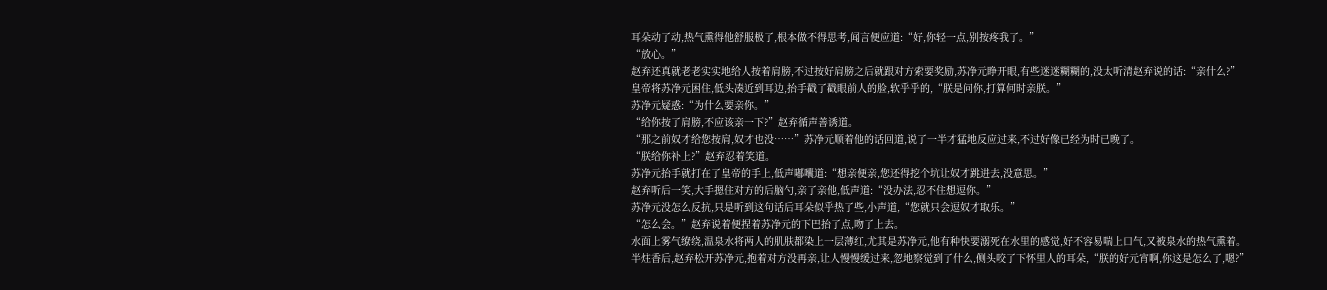耳朵动了动,热气熏得他舒服极了,根本做不得思考,闻言便应道:“好,你轻一点,别按疼我了。”
“放心。”
赵弃还真就老老实实地给人按着肩膀,不过按好肩膀之后就跟对方索要奖励,苏净元睁开眼,有些迷迷糊糊的,没太听清赵弃说的话:“亲什么?”
皇帝将苏净元困住,低头凑近到耳边,抬手戳了戳眼前人的脸,软乎乎的,“朕是问你,打算何时亲朕。”
苏净元疑惑:“为什么要亲你。”
“给你按了肩膀,不应该亲一下?”赵弃循声善诱道。
“那之前奴才给您按肩,奴才也没……”苏净元顺着他的话回道,说了一半才猛地反应过来,不过好像已经为时已晚了。
“朕给你补上?”赵弃忍着笑道。
苏净元抬手就打在了皇帝的手上,低声嘟囔道:“想亲便亲,您还得挖个坑让奴才跳进去,没意思。”
赵弃听后一笑,大手摁住对方的后脑勺,亲了亲他,低声道:“没办法,忍不住想逗你。”
苏净元没怎么反抗,只是听到这句话后耳朵似乎热了些,小声道,“您就只会逗奴才取乐。”
“怎么会。”赵弃说着便捏着苏净元的下巴抬了点,吻了上去。
水面上雾气缭绕,温泉水将两人的肌肤都染上一层薄红,尤其是苏净元,他有种快要溺死在水里的感觉,好不容易喘上口气,又被泉水的热气熏着。
半炷香后,赵弃松开苏净元,抱着对方没再亲,让人慢慢缓过来,忽地察觉到了什么,侧头咬了下怀里人的耳朵,“朕的好元宵啊,你这是怎么了,嗯?”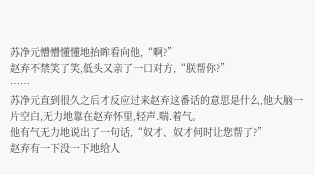苏净元懵懵懂懂地抬眸看向他,“啊?”
赵弃不禁笑了笑,低头又亲了一口对方,“朕帮你?”
……
苏净元直到很久之后才反应过来赵弃这番话的意思是什么,他大脑一片空白,无力地靠在赵弃怀里,轻声.喘.着气。
他有气无力地说出了一句话,“奴才、奴才何时让您帮了?”
赵弃有一下没一下地给人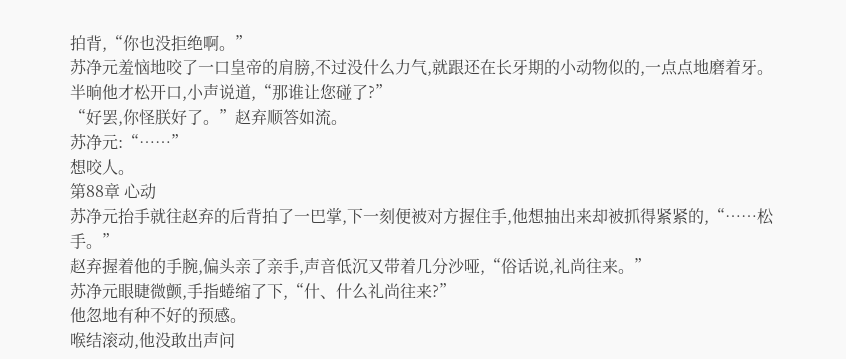拍背,“你也没拒绝啊。”
苏净元羞恼地咬了一口皇帝的肩膀,不过没什么力气,就跟还在长牙期的小动物似的,一点点地磨着牙。
半晌他才松开口,小声说道,“那谁让您碰了?”
“好罢,你怪朕好了。”赵弃顺答如流。
苏净元:“……”
想咬人。
第88章 心动
苏净元抬手就往赵弃的后背拍了一巴掌,下一刻便被对方握住手,他想抽出来却被抓得紧紧的,“……松手。”
赵弃握着他的手腕,偏头亲了亲手,声音低沉又带着几分沙哑,“俗话说,礼尚往来。”
苏净元眼睫微颤,手指蜷缩了下,“什、什么礼尚往来?”
他忽地有种不好的预感。
喉结滚动,他没敢出声问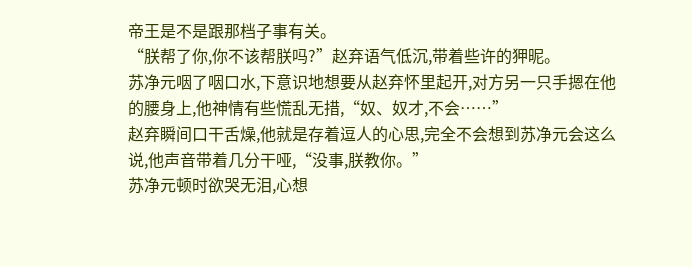帝王是不是跟那档子事有关。
“朕帮了你,你不该帮朕吗?”赵弃语气低沉,带着些许的狎昵。
苏净元咽了咽口水,下意识地想要从赵弃怀里起开,对方另一只手摁在他的腰身上,他神情有些慌乱无措,“奴、奴才,不会……”
赵弃瞬间口干舌燥,他就是存着逗人的心思,完全不会想到苏净元会这么说,他声音带着几分干哑,“没事,朕教你。”
苏净元顿时欲哭无泪,心想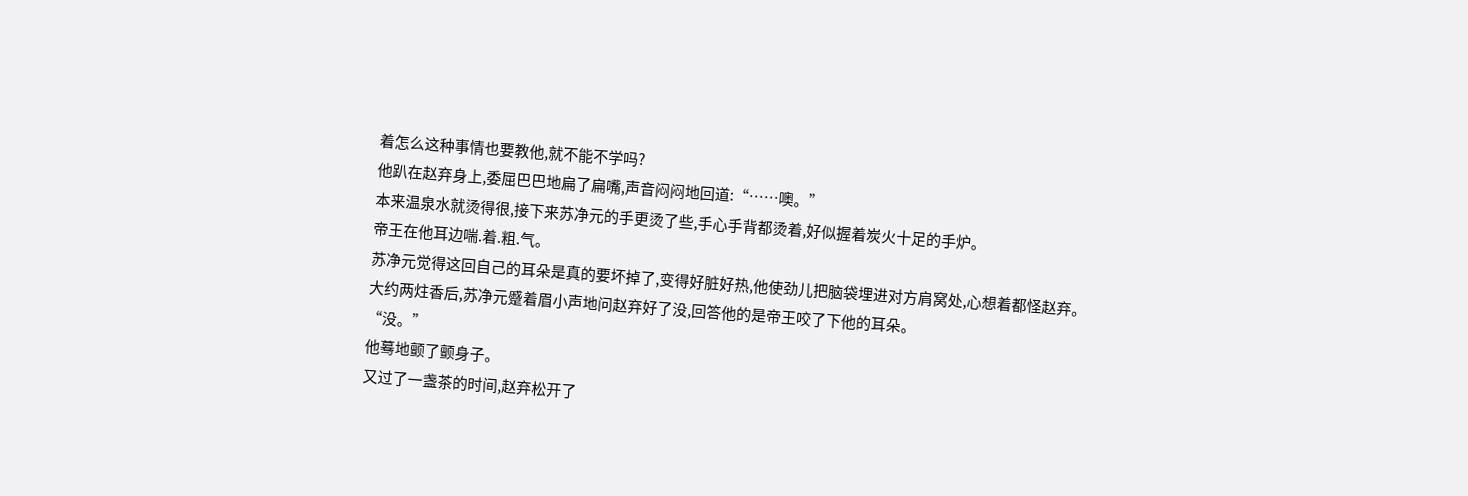着怎么这种事情也要教他,就不能不学吗?
他趴在赵弃身上,委屈巴巴地扁了扁嘴,声音闷闷地回道:“……噢。”
本来温泉水就烫得很,接下来苏净元的手更烫了些,手心手背都烫着,好似握着炭火十足的手炉。
帝王在他耳边喘.着.粗.气。
苏净元觉得这回自己的耳朵是真的要坏掉了,变得好脏好热,他使劲儿把脑袋埋进对方肩窝处,心想着都怪赵弃。
大约两炷香后,苏净元蹙着眉小声地问赵弃好了没,回答他的是帝王咬了下他的耳朵。
“没。”
他蓦地颤了颤身子。
又过了一盏茶的时间,赵弃松开了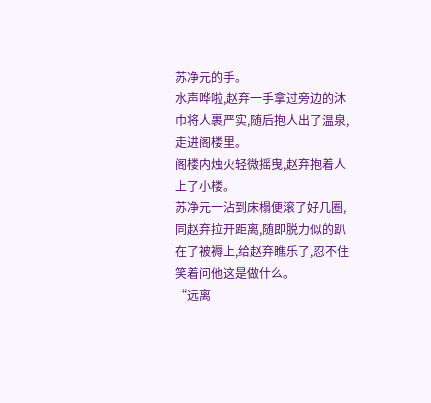苏净元的手。
水声哗啦,赵弃一手拿过旁边的沐巾将人裹严实,随后抱人出了温泉,走进阁楼里。
阁楼内烛火轻微摇曳,赵弃抱着人上了小楼。
苏净元一沾到床榻便滚了好几圈,同赵弃拉开距离,随即脱力似的趴在了被褥上,给赵弃瞧乐了,忍不住笑着问他这是做什么。
“远离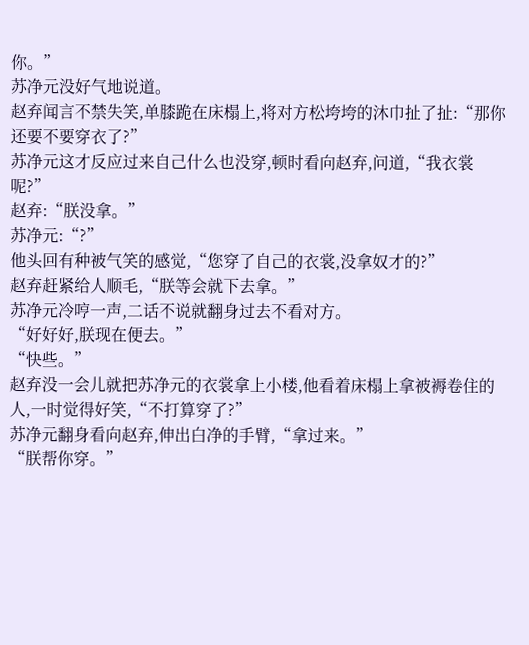你。”
苏净元没好气地说道。
赵弃闻言不禁失笑,单膝跪在床榻上,将对方松垮垮的沐巾扯了扯:“那你还要不要穿衣了?”
苏净元这才反应过来自己什么也没穿,顿时看向赵弃,问道,“我衣裳呢?”
赵弃:“朕没拿。”
苏净元:“?”
他头回有种被气笑的感觉,“您穿了自己的衣裳,没拿奴才的?”
赵弃赶紧给人顺毛,“朕等会就下去拿。”
苏净元冷哼一声,二话不说就翻身过去不看对方。
“好好好,朕现在便去。”
“快些。”
赵弃没一会儿就把苏净元的衣裳拿上小楼,他看着床榻上拿被褥卷住的人,一时觉得好笑,“不打算穿了?”
苏净元翻身看向赵弃,伸出白净的手臂,“拿过来。”
“朕帮你穿。”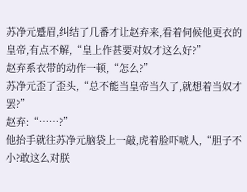苏净元蹙眉,纠结了几番才让赵弃来,看着伺候他更衣的皇帝,有点不解,“皇上作甚要对奴才这么好?”
赵弃系衣带的动作一顿,“怎么?”
苏净元歪了歪头,“总不能当皇帝当久了,就想着当奴才罢?”
赵弃:“……?”
他抬手就往苏净元脑袋上一敲,虎着脸吓唬人,“胆子不小?敢这么对朕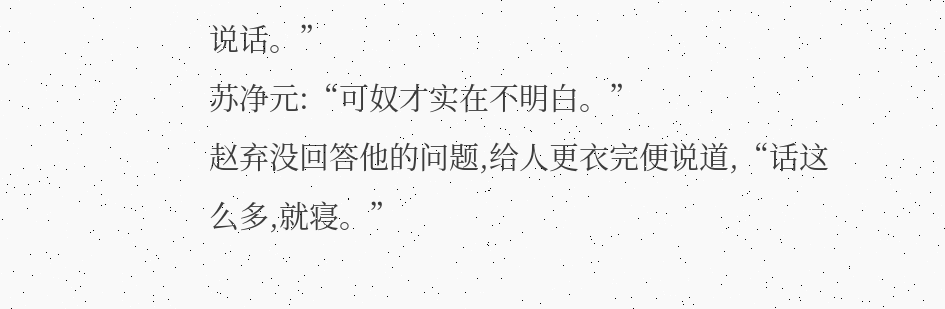说话。”
苏净元:“可奴才实在不明白。”
赵弃没回答他的问题,给人更衣完便说道,“话这么多,就寝。”